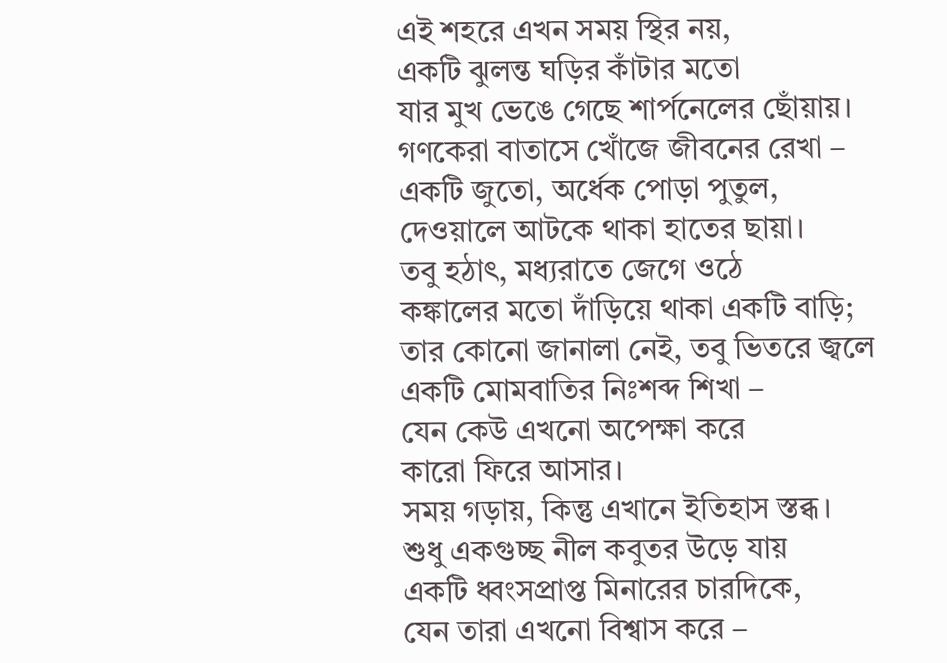এই শহরে এখন সময় স্থির নয়,
একটি ঝুলন্ত ঘড়ির কাঁটার মতো
যার মুখ ভেঙে গেছে শার্পনেলের ছোঁয়ায়।
গণকেরা বাতাসে খোঁজে জীবনের রেখা –
একটি জুতো, অর্ধেক পোড়া পুতুল,
দেওয়ালে আটকে থাকা হাতের ছায়া।
তবু হঠাৎ, মধ্যরাতে জেগে ওঠে
কঙ্কালের মতো দাঁড়িয়ে থাকা একটি বাড়ি;
তার কোনো জানালা নেই, তবু ভিতরে জ্বলে
একটি মোমবাতির নিঃশব্দ শিখা –
যেন কেউ এখনো অপেক্ষা করে
কারো ফিরে আসার।
সময় গড়ায়, কিন্তু এখানে ইতিহাস স্তব্ধ।
শুধু একগুচ্ছ নীল কবুতর উড়ে যায়
একটি ধ্বংসপ্রাপ্ত মিনারের চারদিকে,
যেন তারা এখনো বিশ্বাস করে –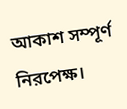আকাশ সম্পূর্ণ নিরপেক্ষ।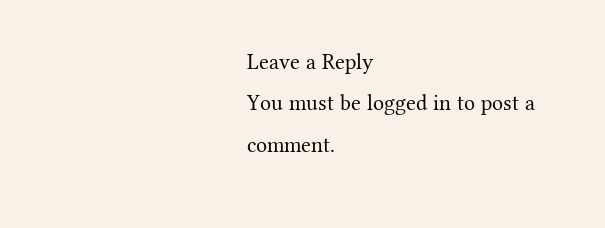Leave a Reply
You must be logged in to post a comment.